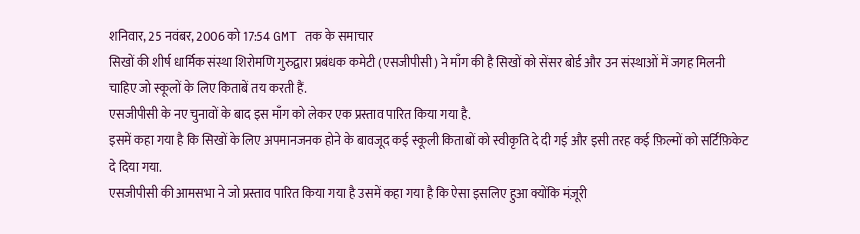शनिवार, 25 नवंबर, 2006 को 17:54 GMT तक के समाचार
सिखों की शीर्ष धार्मिक संस्था शिरोमणि गुरुद्वारा प्रबंधक कमेटी (एसजीपीसी) ने माँग की है सिखों को सेंसर बोर्ड और उन संस्थाओं में जगह मिलनी चाहिए जो स्कूलों के लिए किताबें तय करती हैं.
एसजीपीसी के नए चुनावों के बाद इस माँग को लेकर एक प्रस्ताव पारित किया गया है.
इसमें कहा गया है कि सिखों के लिए अपमानजनक होने के बावजूद कई स्कूली किताबों को स्वीकृति दे दी गई और इसी तरह कई फ़िल्मों को सर्टिफ़िकेट दे दिया गया.
एसजीपीसी की आमसभा ने जो प्रस्ताव पारित किया गया है उसमें कहा गया है कि ऐसा इसलिए हुआ क्योंकि मंज़ूरी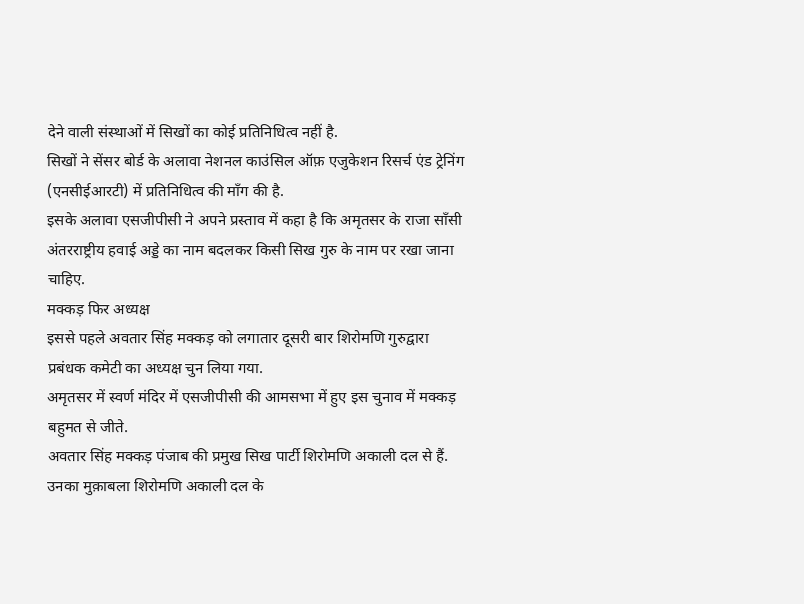देने वाली संस्थाओं में सिखों का कोई प्रतिनिधित्व नहीं है.
सिखों ने सेंसर बोर्ड के अलावा नेशनल काउंसिल ऑफ़ एजुकेशन रिसर्च एंड ट्रेनिंग (एनसीईआरटी) में प्रतिनिधित्व की माँग की है.
इसके अलावा एसजीपीसी ने अपने प्रस्ताव में कहा है कि अमृतसर के राजा साँसी अंतरराष्ट्रीय हवाई अड्डे का नाम बदलकर किसी सिख गुरु के नाम पर रखा जाना चाहिए.
मक्कड़ फिर अध्यक्ष
इससे पहले अवतार सिंह मक्कड़ को लगातार दूसरी बार शिरोमणि गुरुद्वारा प्रबंधक कमेटी का अध्यक्ष चुन लिया गया.
अमृतसर में स्वर्ण मंदिर में एसजीपीसी की आमसभा में हुए इस चुनाव में मक्कड़ बहुमत से जीते.
अवतार सिंह मक्कड़ पंजाब की प्रमुख सिख पार्टी शिरोमणि अकाली दल से हैं.
उनका मुक़ाबला शिरोमणि अकाली दल के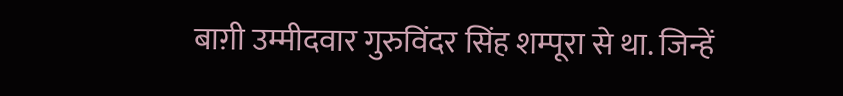बाग़ी उम्मीदवार गुरुविंदर सिंह शम्पूरा से था. जिन्हें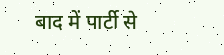बाद में पार्टी से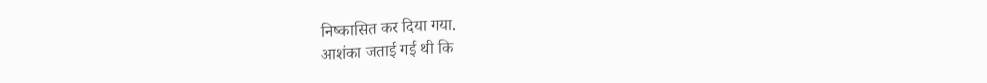निष्कासित कर दिया गया.
आशंका जताई गई थी कि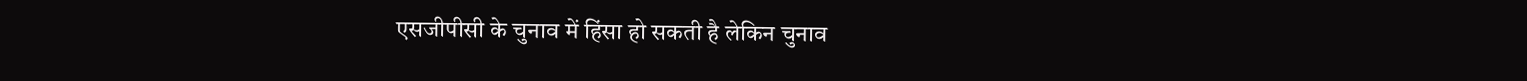एसजीपीसी के चुनाव में हिंसा हो सकती है लेकिन चुनाव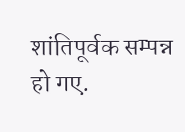शांतिपूर्वक सम्पन्न हो गए.